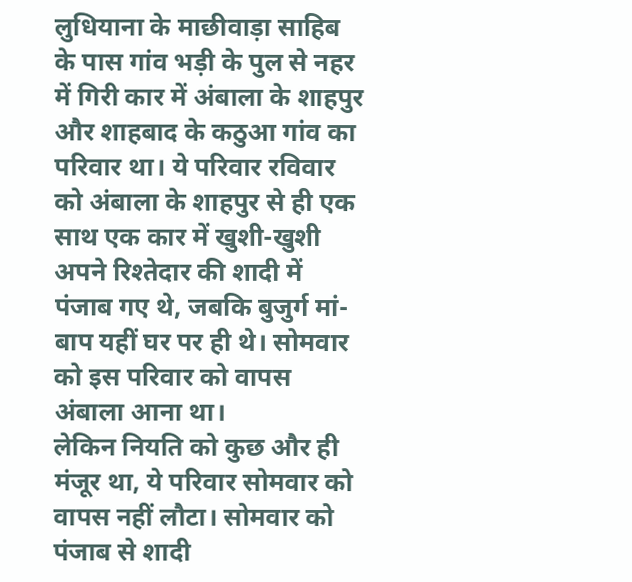लुधियाना के माछीवाड़ा साहिब के पास गांव भड़ी के पुल से नहर में गिरी कार में अंबाला के शाहपुर और शाहबाद के कठुआ गांव का परिवार था। ये परिवार रविवार को अंबाला के शाहपुर से ही एक साथ एक कार में खुशी-खुशी अपने रिश्तेदार की शादी में पंजाब गए थे, जबकि बुजुर्ग मां-बाप यहीं घर पर ही थे। सोमवार को इस परिवार को वापस अंबाला आना था।
लेकिन नियति को कुछ और ही मंजूर था, ये परिवार सोमवार को वापस नहीं लौटा। सोमवार को पंजाब से शादी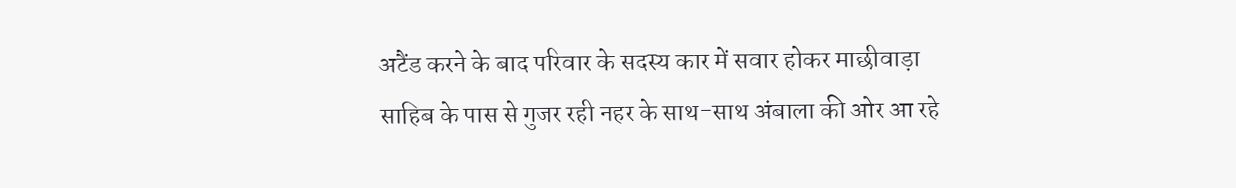अटैंड करने के बाद परिवार के सदस्य कार में सवार होकर माछीवाड़ा साहिब के पास से गुजर रही नहर के साथ-साथ अंबाला की ओर आ रहे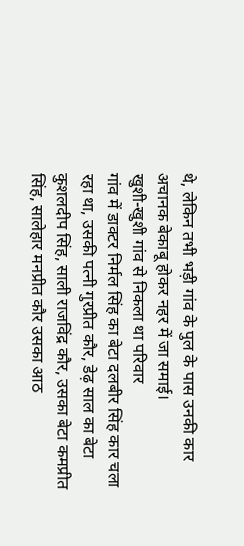थे, लेकिन तभी भड़ी गांव के पुल के पास उनकी कार अचानक बेकाबू होकर नहर में जा समाई।
खुशी-खुशी गांव से निकला था परिवार
गांव में डाक्टर निर्मल सिंह का बेटा दलबीर सिंह कार चला रहा था, उसकी पत्नी गुरप्रीत कौर, डेढ़ साल का बेटा कुशलदीप सिंह, साली राजविंद्र कौर, उसका बेटा कमप्रीत सिंह, सालेहार मनप्रीत कौर उसका आठ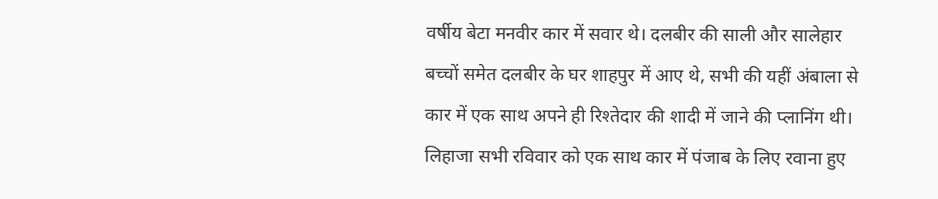वर्षीय बेटा मनवीर कार में सवार थे। दलबीर की साली और सालेहार बच्चों समेत दलबीर के घर शाहपुर में आए थे, सभी की यहीं अंबाला से कार में एक साथ अपने ही रिश्तेदार की शादी में जाने की प्लानिंग थी। लिहाजा सभी रविवार को एक साथ कार में पंजाब के लिए रवाना हुए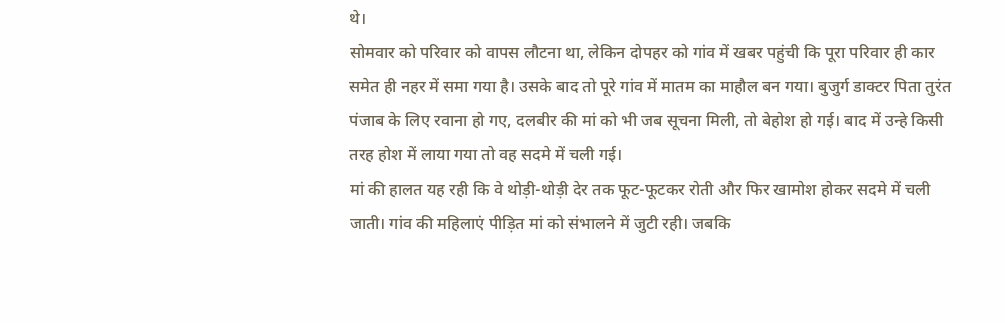थे।
सोमवार को परिवार को वापस लौटना था, लेकिन दोपहर को गांव में खबर पहुंची कि पूरा परिवार ही कार समेत ही नहर में समा गया है। उसके बाद तो पूरे गांव में मातम का माहौल बन गया। बुजुर्ग डाक्टर पिता तुरंत पंजाब के लिए रवाना हो गए, दलबीर की मां को भी जब सूचना मिली, तो बेहोश हो गई। बाद में उन्हे किसी तरह होश में लाया गया तो वह सदमे में चली गई।
मां की हालत यह रही कि वे थोड़ी-थोड़ी देर तक फूट-फूटकर रोती और फिर खामोश होकर सदमे में चली जाती। गांव की महिलाएं पीड़ित मां को संभालने में जुटी रही। जबकि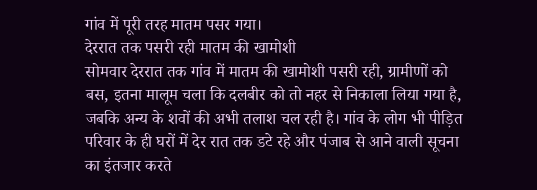गांव में पूरी तरह मातम पसर गया।
देररात तक पसरी रही मातम की खामोशी
सोमवार देररात तक गांव में मातम की खामोशी पसरी रही, ग्रामीणों को बस, इतना मालूम चला कि दलबीर को तो नहर से निकाला लिया गया है, जबकि अन्य के शवों की अभी तलाश चल रही है। गांव के लोग भी पीड़ित परिवार के ही घरों में देर रात तक डटे रहे और पंजाब से आने वाली सूचना का इंतजार करते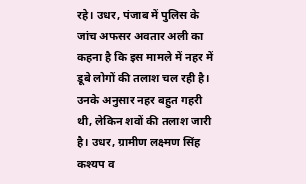रहे। उधर, पंजाब में पुलिस के जांच अफसर अवतार अली का कहना है कि इस मामले में नहर में डूबे लोगों की तलाश चल रही है। उनके अनुसार नहर बहुत गहरी थी, लेकिन शवों की तलाश जारी है। उधर, ग्रामीण लक्ष्मण सिंह कश्यप व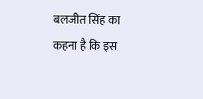बलजीत सिंह का कहना है कि इस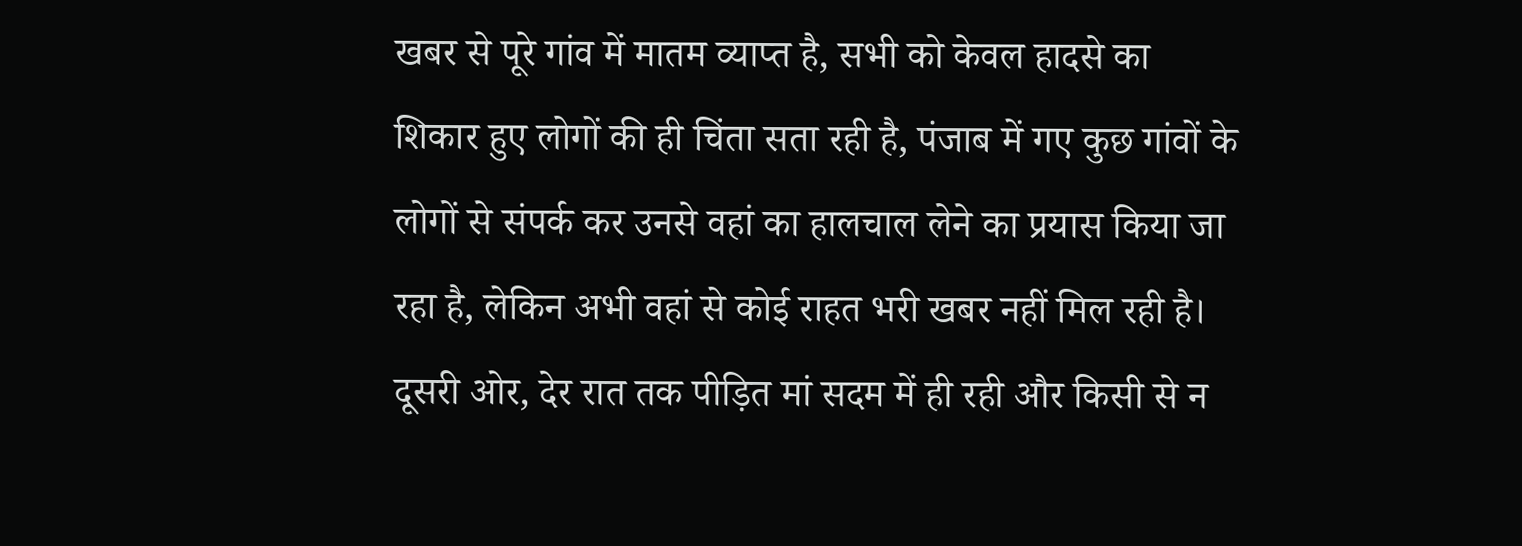खबर से पूरे गांव में मातम व्याप्त है, सभी को केवल हादसे का शिकार हुए लोगों की ही चिंता सता रही है, पंजाब में गए कुछ गांवों के लोगों से संपर्क कर उनसे वहां का हालचाल लेने का प्रयास किया जा रहा है, लेकिन अभी वहां से कोई राहत भरी खबर नहीं मिल रही है। दूसरी ओर, देर रात तक पीड़ित मां सदम में ही रही और किसी से न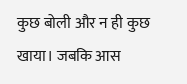कुछ बोली और न ही कुछ खाया। जबकि आस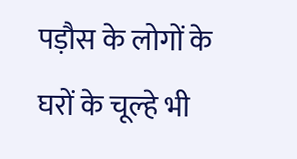पड़ौस के लोगों के घरों के चूल्हे भी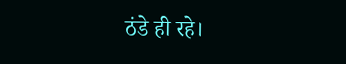ठंडे ही रहे।